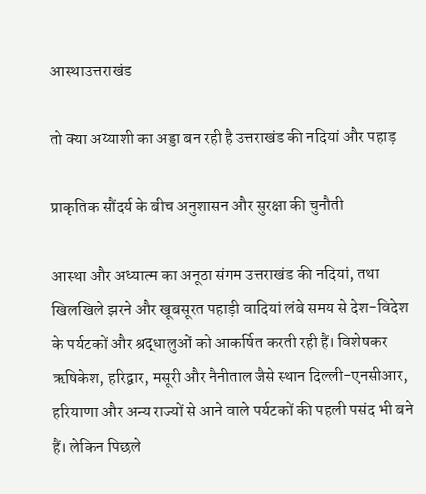आस्थाउत्तराखंड

तो क्या अय्याशी का अड्डा बन रही है उत्तराखंड की नदियां और पहाड़

प्राकृतिक सौंदर्य के बीच अनुशासन और सुरक्षा की चुनौती

आस्था और अध्यात्म का अनूठा संगम उत्तराखंड की नदियां, तथा खिलखिले झरने और खूबसूरत पहाड़ी वादियां लंबे समय से देश-विदेश के पर्यटकों और श्रद्धालुओं को आकर्षित करती रही हैं। विशेषकर ऋषिकेश, हरिद्वार, मसूरी और नैनीताल जैसे स्थान दिल्ली-एनसीआर, हरियाणा और अन्य राज्यों से आने वाले पर्यटकों की पहली पसंद भी बने हैं। लेकिन पिछले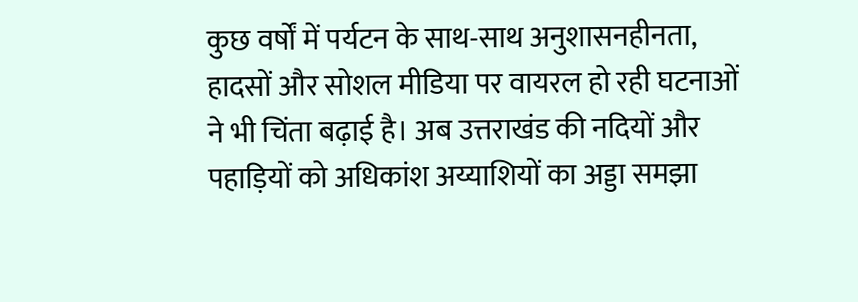कुछ वर्षों में पर्यटन के साथ-साथ अनुशासनहीनता, हादसों और सोशल मीडिया पर वायरल हो रही घटनाओं ने भी चिंता बढ़ाई है। अब उत्तराखंड की नदियों और पहाड़ियों को अधिकांश अय्याशियों का अड्डा समझा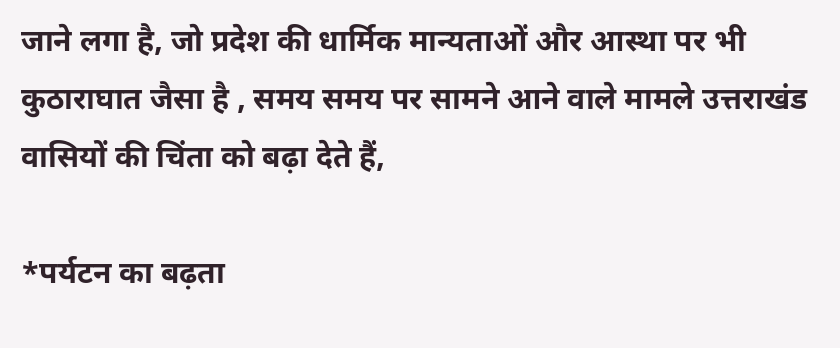जाने लगा है, जो प्रदेश की धार्मिक मान्यताओं और आस्था पर भी कुठाराघात जैसा है , समय समय पर सामने आने वाले मामले उत्तराखंड वासियों की चिंता को बढ़ा देते हैं,

*पर्यटन का बढ़ता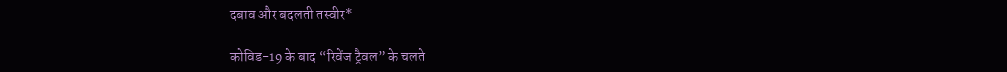दबाव और बदलती तस्वीर*

कोविड-19 के बाद “रिवेंज ट्रैवल” के चलते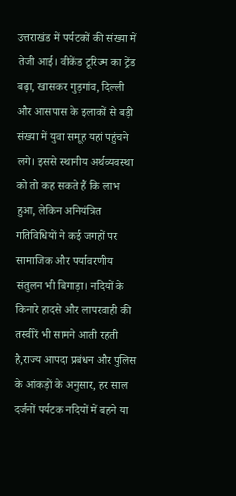उत्तराखंड में पर्यटकों की संख्या में तेजी आई। वीकेंड टूरिज्म का ट्रेंड बढ़ा, खासकर गुड़गांव, दिल्ली और आसपास के इलाकों से बड़ी संख्या में युवा समूह यहां पहुंचने लगे। इससे स्थानीय अर्थव्यवस्था को तो कह सकते हैं कि लाभ हुआ, लेकिन अनियंत्रित गतिविधियों ने कई जगहों पर सामाजिक और पर्यावरणीय संतुलन भी बिगाड़ा। नदियों के किनारे हादसे और लापरवाही की तस्वीरें भी सामने आती रहती है,राज्य आपदा प्रबंधन और पुलिस के आंकड़ों के अनुसार, हर साल दर्जनों पर्यटक नदियों में बहने या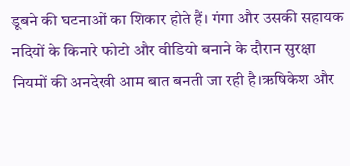डूबने की घटनाओं का शिकार होते हैं। गंगा और उसकी सहायक नदियों के किनारे फोटो और वीडियो बनाने के दौरान सुरक्षा नियमों की अनदेखी आम बात बनती जा रही है।ऋषिकेश और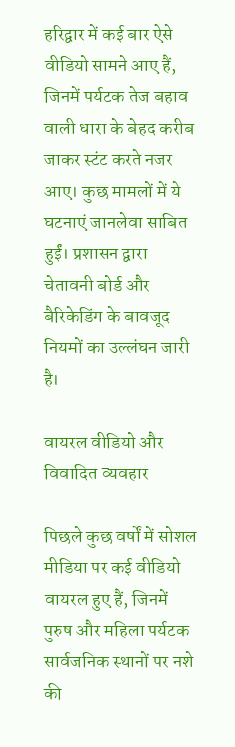हरिद्वार में कई बार ऐसे वीडियो सामने आए हैं, जिनमें पर्यटक तेज बहाव वाली धारा के बेहद करीब जाकर स्टंट करते नजर आए। कुछ मामलों में ये घटनाएं जानलेवा साबित हुईं। प्रशासन द्वारा चेतावनी बोर्ड और बैरिकेडिंग के बावजूद नियमों का उल्लंघन जारी है।

वायरल वीडियो और विवादित व्यवहार

पिछले कुछ वर्षों में सोशल मीडिया पर कई वीडियो वायरल हुए हैं, जिनमें पुरुष और महिला पर्यटक सार्वजनिक स्थानों पर नशे की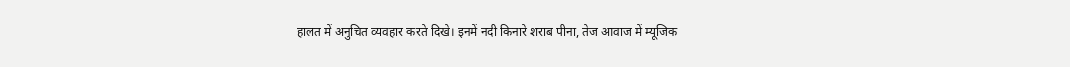हालत में अनुचित व्यवहार करते दिखे। इनमें नदी किनारे शराब पीना, तेज आवाज में म्यूजिक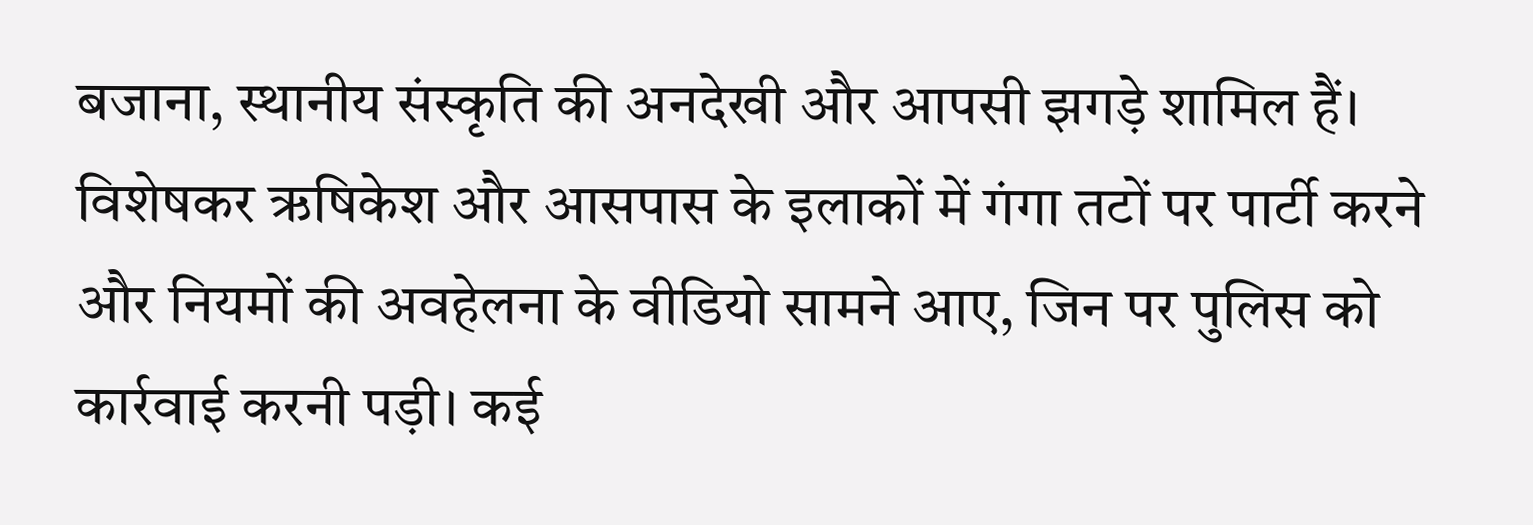बजाना, स्थानीय संस्कृति की अनदेखी और आपसी झगड़े शामिल हैं।
विशेषकर ऋषिकेश और आसपास के इलाकों में गंगा तटों पर पार्टी करने और नियमों की अवहेलना के वीडियो सामने आए, जिन पर पुलिस को कार्रवाई करनी पड़ी। कई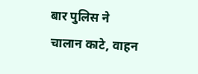बार पुलिस ने चालान काटे, वाहन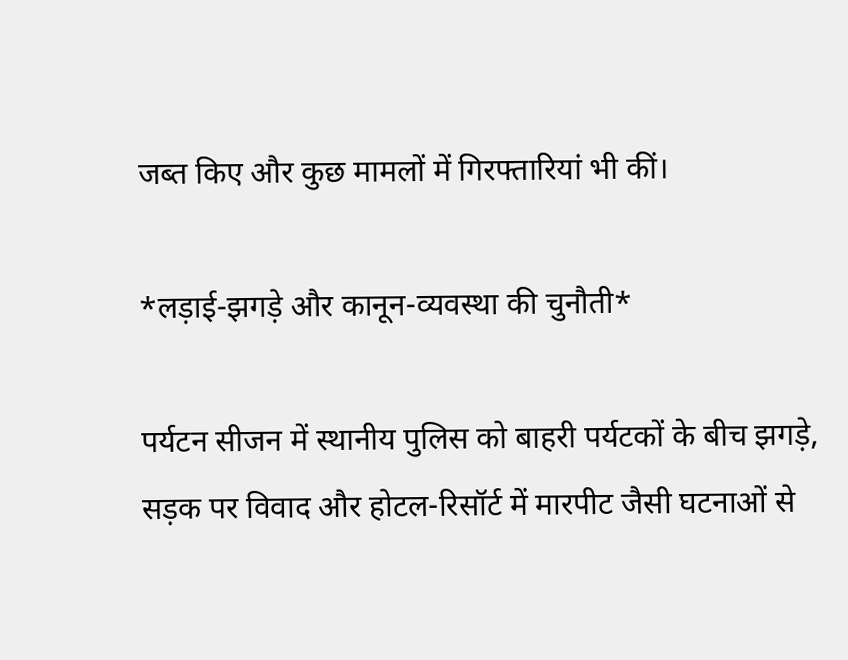जब्त किए और कुछ मामलों में गिरफ्तारियां भी कीं।

*लड़ाई-झगड़े और कानून-व्यवस्था की चुनौती*

पर्यटन सीजन में स्थानीय पुलिस को बाहरी पर्यटकों के बीच झगड़े, सड़क पर विवाद और होटल-रिसॉर्ट में मारपीट जैसी घटनाओं से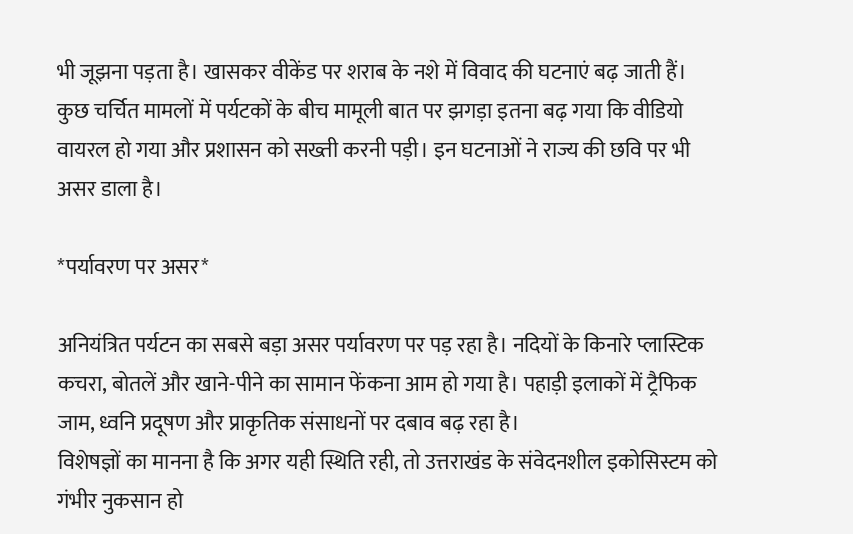भी जूझना पड़ता है। खासकर वीकेंड पर शराब के नशे में विवाद की घटनाएं बढ़ जाती हैं।
कुछ चर्चित मामलों में पर्यटकों के बीच मामूली बात पर झगड़ा इतना बढ़ गया कि वीडियो वायरल हो गया और प्रशासन को सख्ती करनी पड़ी। इन घटनाओं ने राज्य की छवि पर भी असर डाला है।

*पर्यावरण पर असर*

अनियंत्रित पर्यटन का सबसे बड़ा असर पर्यावरण पर पड़ रहा है। नदियों के किनारे प्लास्टिक कचरा, बोतलें और खाने-पीने का सामान फेंकना आम हो गया है। पहाड़ी इलाकों में ट्रैफिक जाम, ध्वनि प्रदूषण और प्राकृतिक संसाधनों पर दबाव बढ़ रहा है।
विशेषज्ञों का मानना है कि अगर यही स्थिति रही, तो उत्तराखंड के संवेदनशील इकोसिस्टम को गंभीर नुकसान हो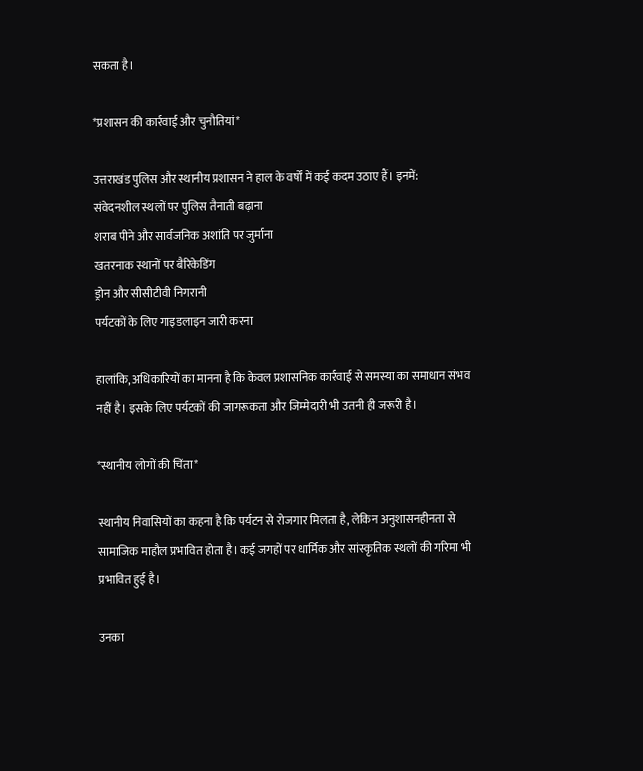सकता है।

*प्रशासन की कार्रवाई और चुनौतियां*

उत्तराखंड पुलिस और स्थानीय प्रशासन ने हाल के वर्षों में कई कदम उठाए हैं। इनमें:
संवेदनशील स्थलों पर पुलिस तैनाती बढ़ाना
शराब पीने और सार्वजनिक अशांति पर जुर्माना
खतरनाक स्थानों पर बैरिकेडिंग
ड्रोन और सीसीटीवी निगरानी
पर्यटकों के लिए गाइडलाइन जारी करना

हालांकि, अधिकारियों का मानना है कि केवल प्रशासनिक कार्रवाई से समस्या का समाधान संभव नहीं है। इसके लिए पर्यटकों की जागरूकता और जिम्मेदारी भी उतनी ही जरूरी है।

*स्थानीय लोगों की चिंता*

स्थानीय निवासियों का कहना है कि पर्यटन से रोजगार मिलता है, लेकिन अनुशासनहीनता से सामाजिक माहौल प्रभावित होता है। कई जगहों पर धार्मिक और सांस्कृतिक स्थलों की गरिमा भी प्रभावित हुई है।

उनका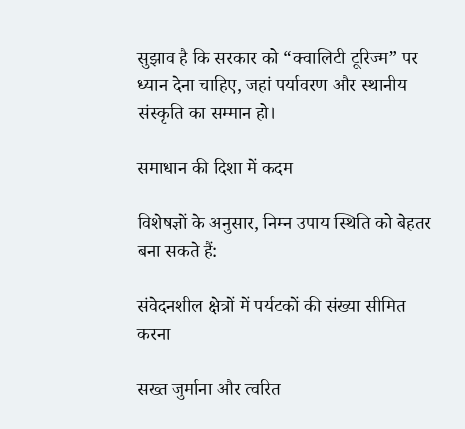सुझाव है कि सरकार को “क्वालिटी टूरिज्म” पर ध्यान देना चाहिए, जहां पर्यावरण और स्थानीय संस्कृति का सम्मान हो।

समाधान की दिशा में कदम

विशेषज्ञों के अनुसार, निम्न उपाय स्थिति को बेहतर बना सकते हैं:

संवेदनशील क्षेत्रों में पर्यटकों की संख्या सीमित करना

सख्त जुर्माना और त्वरित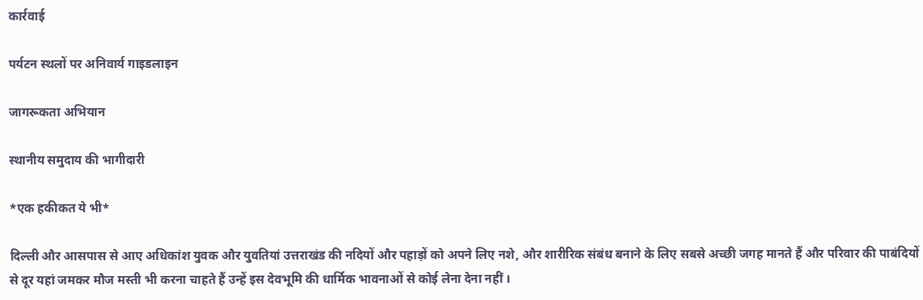कार्रवाई

पर्यटन स्थलों पर अनिवार्य गाइडलाइन

जागरूकता अभियान

स्थानीय समुदाय की भागीदारी

*एक हकीकत ये भी*

दिल्ली और आसपास से आए अधिकांश युवक और युवतियां उत्तराखंड की नदियों और पहाड़ों को अपने लिए नशे, और शारीरिक संबंध बनाने के लिए सबसे अच्छी जगह मानते हैं और परिवार की पाबंदियों से दूर यहां जमकर मौज मस्ती भी करना चाहते हैं उन्हें इस देवभूमि की धार्मिक भावनाओं से कोई लेना देना नहीं ।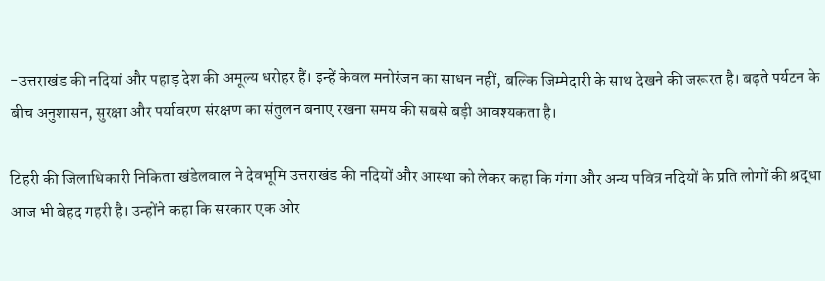-उत्तराखंड की नदियां और पहाड़ देश की अमूल्य धरोहर हैं। इन्हें केवल मनोरंजन का साधन नहीं, बल्कि जिम्मेदारी के साथ देखने की जरूरत है। बढ़ते पर्यटन के बीच अनुशासन, सुरक्षा और पर्यावरण संरक्षण का संतुलन बनाए रखना समय की सबसे बड़ी आवश्यकता है।

टिहरी की जिलाधिकारी निकिता खंडेलवाल ने देवभूमि उत्तराखंड की नदियों और आस्था को लेकर कहा कि गंगा और अन्य पवित्र नदियों के प्रति लोगों की श्रद्धा आज भी बेहद गहरी है। उन्होंने कहा कि सरकार एक ओर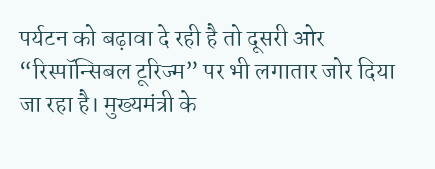पर्यटन को बढ़ावा दे रही है तो दूसरी ओर “रिस्पॉन्सिबल टूरिज्म” पर भी लगातार जोर दिया जा रहा है। मुख्यमंत्री के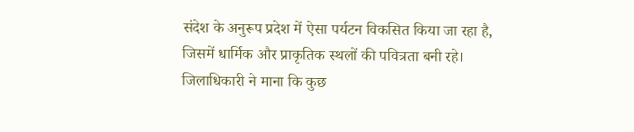संदेश के अनुरूप प्रदेश में ऐसा पर्यटन विकसित किया जा रहा है, जिसमें धार्मिक और प्राकृतिक स्थलों की पवित्रता बनी रहे।
जिलाधिकारी ने माना कि कुछ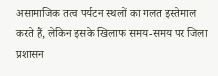असामाजिक तत्व पर्यटन स्थलों का गलत इस्तेमाल करते हैं, लेकिन इसके खिलाफ समय-समय पर जिला प्रशासन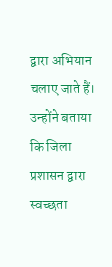द्वारा अभियान चलाए जाते हैं। उन्होंने बताया कि जिला प्रशासन द्वारा स्वच्छता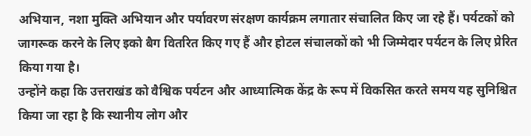अभियान, नशा मुक्ति अभियान और पर्यावरण संरक्षण कार्यक्रम लगातार संचालित किए जा रहे हैं। पर्यटकों को जागरूक करने के लिए इको बैग वितरित किए गए हैं और होटल संचालकों को भी जिम्मेदार पर्यटन के लिए प्रेरित किया गया है।
उन्होंने कहा कि उत्तराखंड को वैश्विक पर्यटन और आध्यात्मिक केंद्र के रूप में विकसित करते समय यह सुनिश्चित किया जा रहा है कि स्थानीय लोग और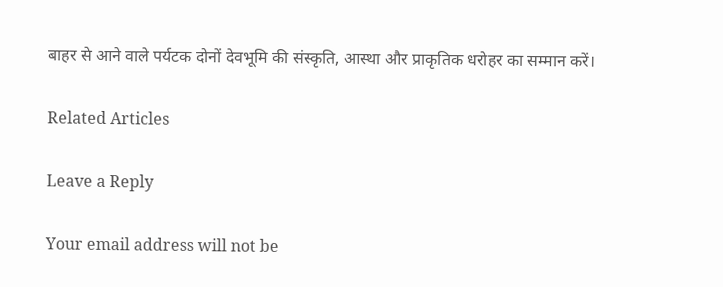बाहर से आने वाले पर्यटक दोनों देवभूमि की संस्कृति, आस्था और प्राकृतिक धरोहर का सम्मान करें।

Related Articles

Leave a Reply

Your email address will not be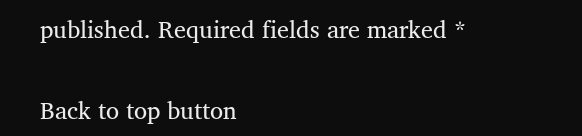published. Required fields are marked *

Back to top button